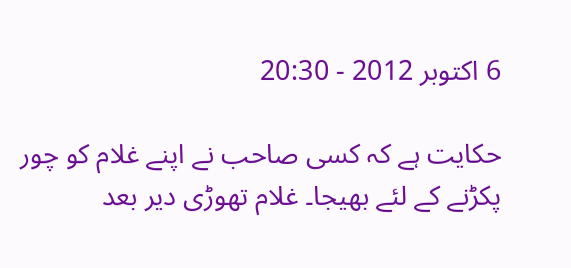6 اکتوبر 2012 - 20:30

حکایت ہے کہ کسی صاحب نے اپنے غلام کو چور پکڑنے کے لئے بھیجا۔ غلام تھوڑی دیر بعد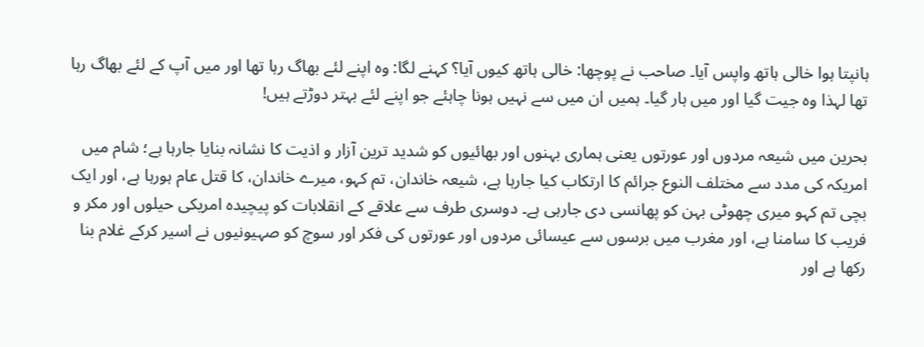ہانپتا ہوا خالی ہاتھ واپس آیا۔ صاحب نے پوچھا: خالی ہاتھ کیوں آیا؟ کہنے لگا: وہ اپنے لئے بھاگ رہا تھا اور میں آپ کے لئے بھاگ رہا تھا لہذا وہ جیت گیا اور میں ہار گیا۔ ہمیں ان میں سے نہیں ہونا چاہئے جو اپنے لئے بہتر دوڑتے ہیں!

بحرین میں شیعہ مردوں اور عورتوں یعنی ہماری بہنوں اور بھائیوں کو شدید ترین آزار و اذیت کا نشانہ بنایا جارہا ہے؛ شام میں امریکہ کی مدد سے مختلف النوع جرائم کا ارتکاب کیا جارہا ہے، شیعہ خاندان، تم کہو، میرے خاندان، کا قتل عام ہورہا ہے، اور ایک بچی تم کہو میری چھوٹی بہن کو پھانسی دی جارہی ہے۔ دوسری طرف سے علاقے کے انقلابات کو پیچیدہ امریکی حیلوں اور مکر و فریب کا سامنا ہے، اور مغرب میں برسوں سے عیسائی مردوں اور عورتوں کی فکر اور سوچ کو صہیونیوں نے اسیر کرکے غلام بنا رکھا ہے اور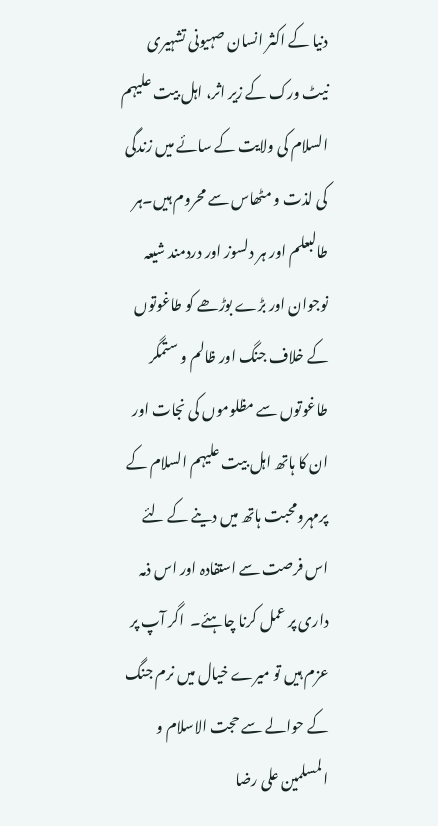دنیا کے اکثر انسان صہیونی تشہیری نیٹ ورک کے زیر اثر، اہل بیت علیہم السلام کی ولایت کے سائے میں زندگی کی لذت و مٹھاس سے محروم ہیں۔ہر طالبعلم اور ہر دلسوز اور دردمند شیعہ نوجوان اور بڑے بوڑھے کو طاغوتوں کے خلاف جنگ اور ظالم و ستمگر طاغوتوں سے مظلوموں کی نجات اور ان کا ہاتھ اہل بیت علیہم السلام کے پرمہرومحبت ہاتھ میں دینے کے لئے اس فرصت سے استفادہ اور اس ذمہ داری پر عمل کرنا چاہئے۔  اگر آپ پر عزم ہیں تو میرے خیال میں نرم جنگ کے حوالے سے حجت الاسلام و المسلمین علی رضا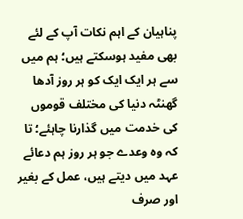پناہیان کے اہم نکات آپ کے لئے بھی مفید ہوسکتے ہیں؛ ہم میں سے ہر ایک ایک کو ہر روز آدھا گھنٹہ دنیا کی مختلف قوموں کی خدمت میں گذارنا چاہئے؛ تا کہ وہ وعدے جو ہر روز ہم دعائے عہد میں دیتے ہیں، عمل کے بغیر اور صرف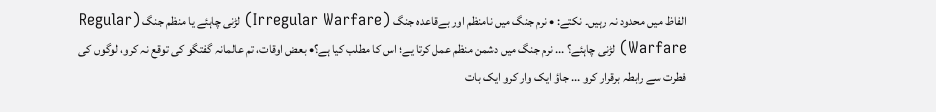الفاظ میں محدود نہ رہیں۔ نکتے: • نرم جنگ میں نامنظم اور بےقاعدہ جنگ (Irregular Warfare) لڑنی چاہئے یا منظم جنگ (Regular Warfare) لڑنی چاہئے؟ ... نرم جنگ میں دشمن منظم عمل کرتا یے؛ اس کا مطلب کیا ہے؟• بعض اوقات، تم عالمانہ گفتگو کی توقع نہ کرو، لوگوں کی فطرت سے رابطہ برقرار کرو ... جاؤ ایک وار کرو ایک بات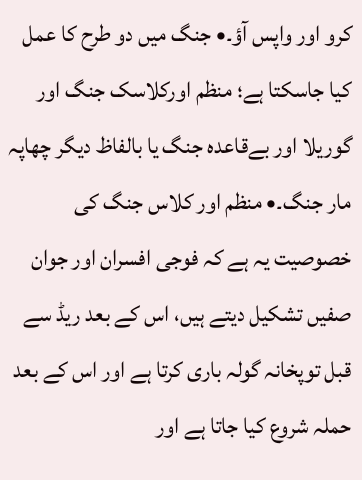کرو اور واپس آؤ۔• جنگ میں دو طرح کا عمل کیا جاسکتا ہے؛ منظم اورکلاسک جنگ اور گوریلا اور بےقاعدہ جنگ یا بالفاظ دیگر چھاپہ مار جنگ۔• منظم اور کلاس جنگ کی خصوصیت یہ ہے کہ فوجی افسران اور جوان صفیں تشکیل دیتے ہیں، اس کے بعد ریڈ سے قبل توپخانہ گولہ باری کرتا ہے اور اس کے بعد حملہ شروع کیا جاتا ہے اور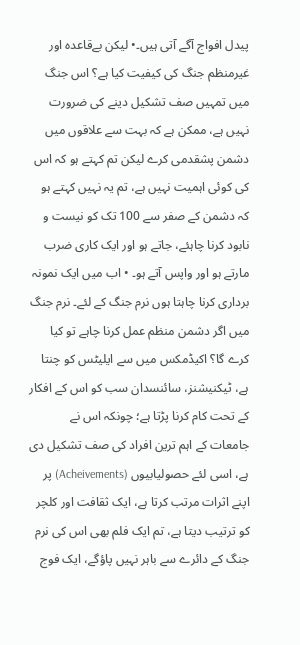پیدل افواج آگے آتی ہیں۔• لیکن بےقاعدہ اور غیرمنظم جنگ کی کیفیت کیا ہے؟ اس جنگ میں تمہيں صف تشکیل دینے کی ضرورت نہیں ہے، ممکن ہے کہ بہت سے علاقوں میں دشمن پشقدمی کرے لیکن تم کہتے ہو کہ اس کی کوئی اہمیت نہيں ہے، تم یہ نہیں کہتے ہو کہ دشمن کے صفر سے 100 تک کو نیست و نابود کرنا چاہئے، جاتے ہو اور ایک کاری ضرب مارتے ہو اور واپس آتے ہو۔ • اب میں ایک نمونہ برداری کرنا چاہتا ہوں نرم جنگ کے لئے۔ نرم جنگ میں اگر دشمن منظم عمل کرنا چاہے تو کیا کرے گا؟ اکیڈمکس میں سے ایلیٹس کو چنتا ہے، ٹیکنیشنز، سائنسدان سب کو اس کے افکار کے تحت کام کرنا پڑتا ہے؛ چونکہ اس نے جامعات کے اہم ترین افراد کی صف تشکیل دی ہے، اسی لئے حصولیابیوں (Acheivements) پر اپنے اثرات مرتب کرتا ہے، ایک ثقافت اور کلچر کو ترتیب دیتا ہے، تم ایک فلم بھی اس کی نرم جنگ کے دائرے سے باہر نہيں پاؤگے، ایک فوج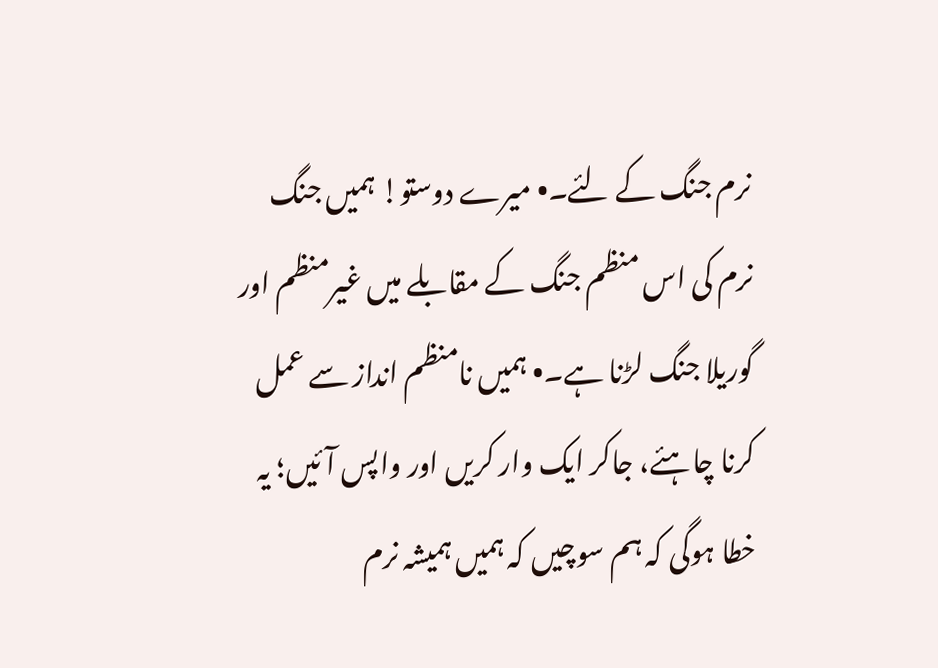نرم جنگ کے لئے۔• میرے دوستو! ہمیں جنگ نرم کی اس منظم جنگ کے مقابلے میں غیرمنظم اور گوریلا جنگ لڑنا ہے۔• ہمیں نامنظم انداز سے عمل کرنا چاہئے، جاکر ایک وار کریں اور واپس آئیں؛ یہ خطا ہوگی کہ ہم سوچیں کہ ہمیں ہمیشہ نرم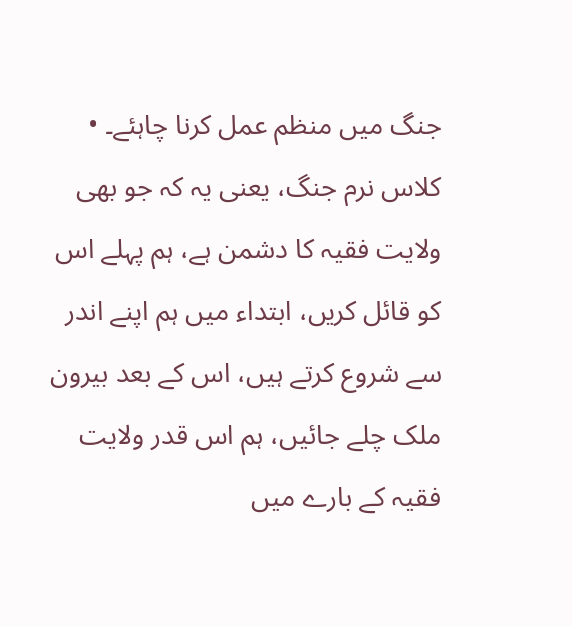جنگ میں منظم عمل کرنا چاہئے۔ • کلاس نرم جنگ، یعنی یہ کہ جو بھی ولایت فقیہ کا دشمن ہے، ہم پہلے اس کو قائل کریں، ابتداء میں ہم اپنے اندر سے شروع کرتے ہیں، اس کے بعد بیرون ملک چلے جائیں، ہم اس قدر ولایت فقیہ کے بارے میں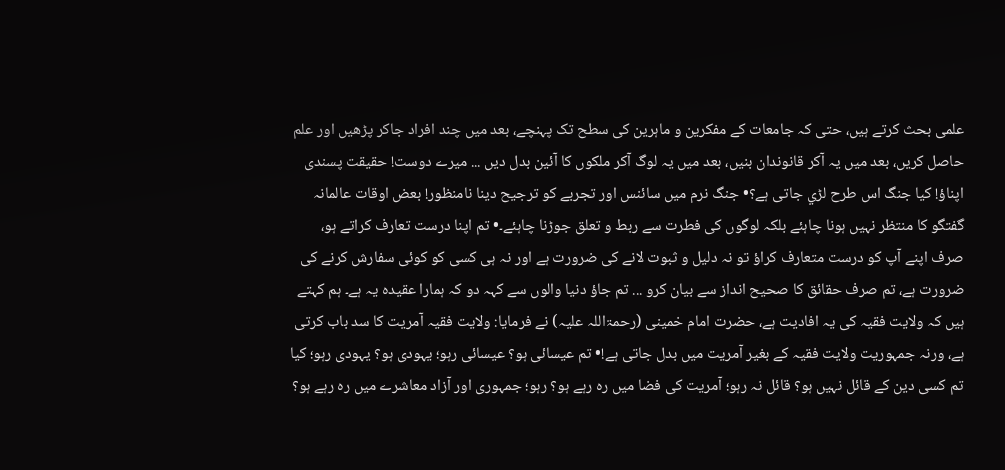علمی بحث کرتے ہيں، حتی کہ جامعات کے مفکرین و ماہرین کی سطح تک پہنچے، بعد میں چند افراد جاکر پڑھیں اور علم حاصل کریں، بعد میں یہ آکر قانوندان بنیں، بعد میں یہ لوگ آکر ملکوں کا آئین بدل دیں ... میرے دوست! حقیقت پسندی اپناؤ! کیا جنگ اس طرح لڑي جاتی ہے؟• جنگ نرم میں سائنس اور تجربے کو ترجیح دینا نامنظور! بعض اوقات عالمانہ گفتگو کا منتظر نہيں ہونا چاہئے بلکہ لوگوں کی فطرت سے ربط و تعلق جوڑنا چاہئے۔• تم اپنا درست تعارف کراتے ہو، صرف اپنے آپ کو درست متعارف کراؤ تو نہ دلیل و ثبوت لانے کی ضرورت ہے اور نہ ہی کسی کو کوئی سفارش کرنے کی ضرورت ہے، تم صرف حقائق کا صحیح انداز سے بیان کرو ... تم جاؤ دنیا والوں سے کہہ دو کہ ہمارا عقیدہ یہ ہے۔ ہم کہتے ہیں کہ ولایت فقیہ کی یہ افادیت ہے، حضرت امام خمینی (رحمۃاللہ علیہ) نے فرمایا: ولایت فقیہ آمریت کا سد باب کرتی ہے، ورنہ جمہوریت ولایت فقیہ کے بغیر آمریت میں بدل جاتی ہے!• تم عیسائی ہو؟ عیسائی رہو؛ یہودی ہو؟ یہودی رہو؛ کیا تم کسی دین کے قائل نہيں ہو؟ قائل نہ رہو؛ آمریت کی فضا میں رہ رہے ہو؟ رہو؛ جمہوری اور آزاد معاشرے میں رہ رہے ہو؟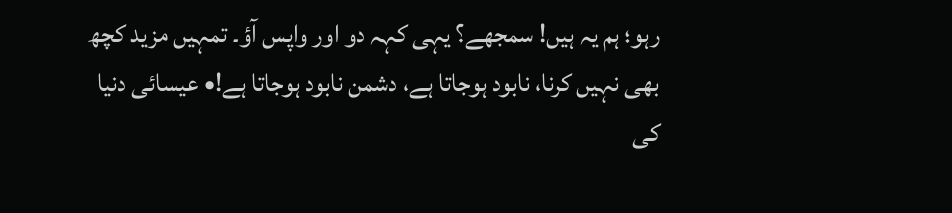رہو؛ ہم یہ ہیں! سمجھے؟ یہی کہہ دو اور واپس آؤ۔ تمہيں مزید کچھ بھی نہيں کرنا، نابود ہوجاتا ہے، دشمن نابود ہوجاتا ہے!• عیسائی دنیا کی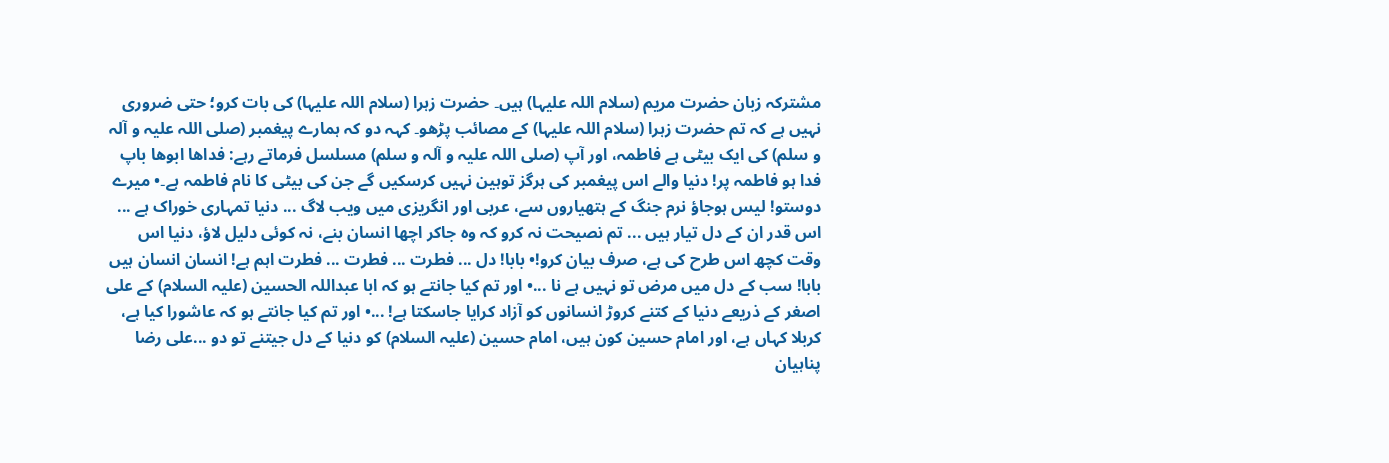مشترکہ زبان حضرت مریم (سلام اللہ علیہا) ہیں۔ حضرت زہرا (سلام اللہ علیہا) کی بات کرو؛ حتی ضروری نہیں ہے کہ تم حضرت زہرا (سلام اللہ علیہا) کے مصائب پڑھو۔ کہہ دو کہ ہمارے پیغمبر (صلی اللہ علیہ و آلہ و سلم) کی ایک بیٹی ہے فاطمہ، اور آپ (صلی اللہ علیہ و آلہ و سلم) مسلسل فرماتے رہے: فداها ابوها باپ فدا ہو فاطمہ پر! دنیا والے اس پیغمبر کی ہرگز توہین نہیں کرسکیں گے جن کی بیٹی کا نام فاطمہ ہے۔• میرے دوستو! لیس ہوجاؤ نرم جنگ کے ہتھیاروں سے، عربی اور انگریزی میں ویب لاگ ... دنیا تمہاری خوراک ہے ... اس قدر ان کے دل تیار ہیں ... تم نصیحت نہ کرو کہ وہ جاکر اچھا انسان بنے، نہ کوئی دلیل لاؤ، دنیا اس وقت کچھ اس طرح کی ہے، صرف بیان کرو!• بابا! دل ... فطرت ... فطرت ... فطرت اہم ہے! انسان انسان ہیں بابا! سب کے دل میں مرض تو نہیں ہے نا ...• اور تم کیا جانتے ہو کہ ابا عبداللہ الحسین (علیہ السلام) کے علی اصغر کے ذریعے دنیا کے کتنے کروڑ انسانوں کو آزاد کرایا جاسکتا ہے! ...• اور تم کیا جانتے ہو کہ عاشورا کیا ہے، کربلا کہاں ہے، اور امام حسین کون ہیں، امام حسین (علیہ السلام) کو دنیا کے دل جیتنے تو دو ...علی رضا پناہیان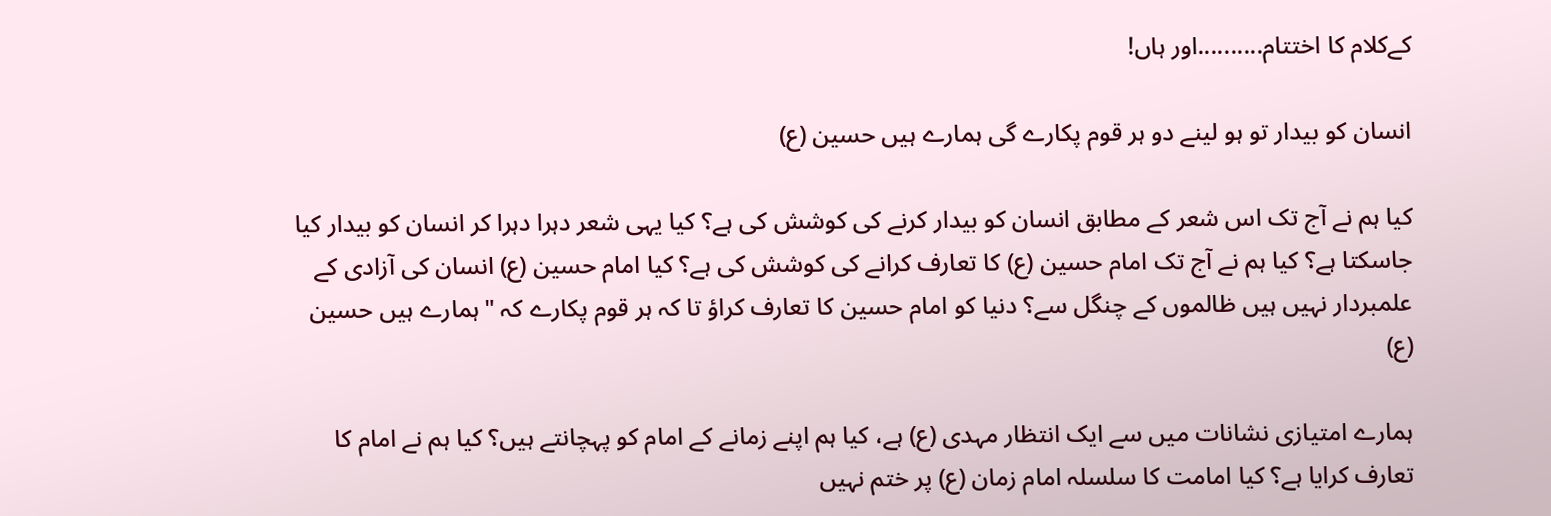کےکلام کا اختتام..........اور ہاں!

انسان کو بیدار تو ہو لینے دو ہر قوم پکارے گی ہمارے ہیں حسین (ع)

کیا ہم نے آج تک اس شعر کے مطابق انسان کو بیدار کرنے کی کوشش کی ہے؟ کیا یہی شعر دہرا دہرا کر انسان کو بیدار کیا جاسکتا ہے؟ کیا ہم نے آج تک امام حسین (ع) کا تعارف کرانے کی کوشش کی ہے؟ کیا امام حسین (ع) انسان کی آزادی کے علمبردار نہيں ہیں ظالموں کے چنگل سے؟ دنیا کو امام حسین کا تعارف کراؤ تا کہ ہر قوم پکارے کہ "ہمارے ہيں حسین (ع)

ہمارے امتیازی نشانات میں سے ایک انتظار مہدی (ع) ہے، کیا ہم اپنے زمانے کے امام کو پہچانتے ہيں؟ کیا ہم نے امام کا تعارف کرایا ہے؟ کیا امامت کا سلسلہ امام زمان (ع) پر ختم نہيں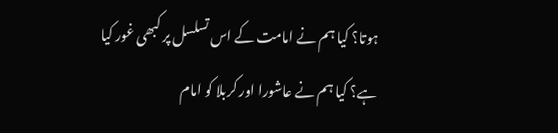ہوتا؟ کیا ہم نے امامت کے اس تسلسل پر کبھی غور کیا ہے؟ کیا ہم نے عاشورا اور کربلا کو امام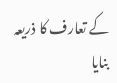کے تعارف کا ذریعہ بنایا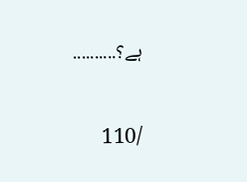ہے؟..........

/110